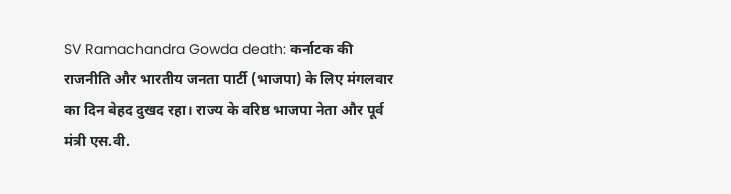SV Ramachandra Gowda death: कर्नाटक की राजनीति और भारतीय जनता पार्टी (भाजपा) के लिए मंगलवार का दिन बेहद दुखद रहा। राज्य के वरिष्ठ भाजपा नेता और पूर्व मंत्री एस.वी.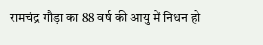रामचंद्र गौड़ा का 88 वर्ष की आयु में निधन हो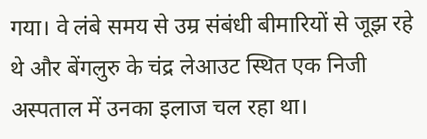गया। वे लंबे समय से उम्र संबंधी बीमारियों से जूझ रहे थे और बेंगलुरु के चंद्र लेआउट स्थित एक निजी अस्पताल में उनका इलाज चल रहा था।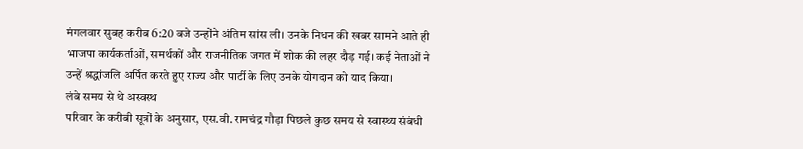मंगलवार सुबह करीब 6:20 बजे उन्होंने अंतिम सांस ली। उनके निधन की खबर सामने आते ही भाजपा कार्यकर्ताओं, समर्थकों और राजनीतिक जगत में शोक की लहर दौड़ गई। कई नेताओं ने उन्हें श्रद्धांजलि अर्पित करते हुए राज्य और पार्टी के लिए उनके योगदान को याद किया।
लंबे समय से थे अस्वस्थ
परिवार के करीबी सूत्रों के अनुसार, एस.वी. रामचंद्र गौड़ा पिछले कुछ समय से स्वास्थ्य संबंधी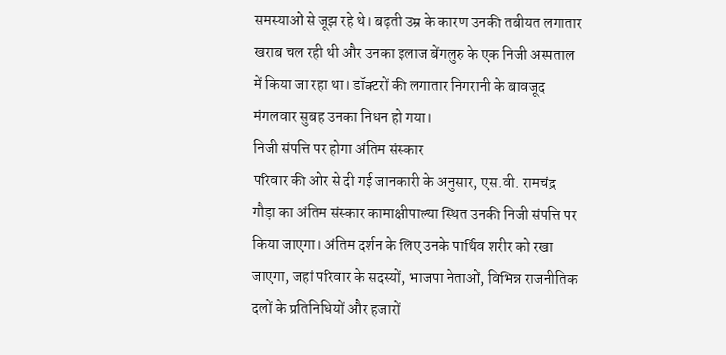समस्याओं से जूझ रहे थे। बढ़ती उम्र के कारण उनकी तबीयत लगातार खराब चल रही थी और उनका इलाज बेंगलुरु के एक निजी अस्पताल में किया जा रहा था। डॉक्टरों की लगातार निगरानी के बावजूद मंगलवार सुबह उनका निधन हो गया।
निजी संपत्ति पर होगा अंतिम संस्कार
परिवार की ओर से दी गई जानकारी के अनुसार, एस.वी. रामचंद्र गौड़ा का अंतिम संस्कार कामाक्षीपाल्या स्थित उनकी निजी संपत्ति पर किया जाएगा। अंतिम दर्शन के लिए उनके पार्थिव शरीर को रखा जाएगा, जहां परिवार के सदस्यों, भाजपा नेताओं, विभिन्न राजनीतिक दलों के प्रतिनिधियों और हजारों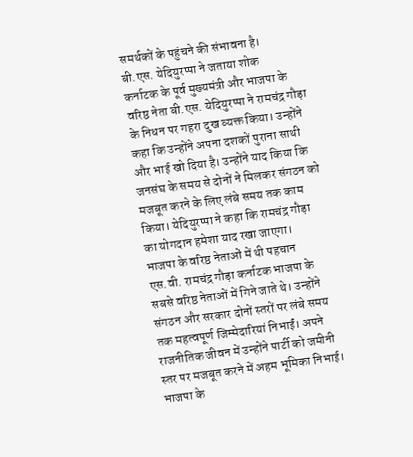समर्थकों के पहुंचने की संभावना है।
बी.एस. येदियुरप्पा ने जताया शोक
कर्नाटक के पूर्व मुख्यमंत्री और भाजपा के वरिष्ठ नेता बी.एस. येदियुरप्पा ने रामचंद्र गौड़ा के निधन पर गहरा दुख व्यक्त किया। उन्होंने कहा कि उन्होंने अपना दशकों पुराना साथी और भाई खो दिया है। उन्होंने याद किया कि जनसंघ के समय से दोनों ने मिलकर संगठन को मजबूत करने के लिए लंबे समय तक काम किया। येदियुरप्पा ने कहा कि रामचंद्र गौड़ा का योगदान हमेशा याद रखा जाएगा।
भाजपा के वरिष्ठ नेताओं में थी पहचान
एस.वी. रामचंद्र गौड़ा कर्नाटक भाजपा के सबसे वरिष्ठ नेताओं में गिने जाते थे। उन्होंने संगठन और सरकार दोनों स्तरों पर लंबे समय तक महत्वपूर्ण जिम्मेदारियां निभाईं। अपने राजनीतिक जीवन में उन्होंने पार्टी को जमीनी स्तर पर मजबूत करने में अहम भूमिका निभाई। भाजपा के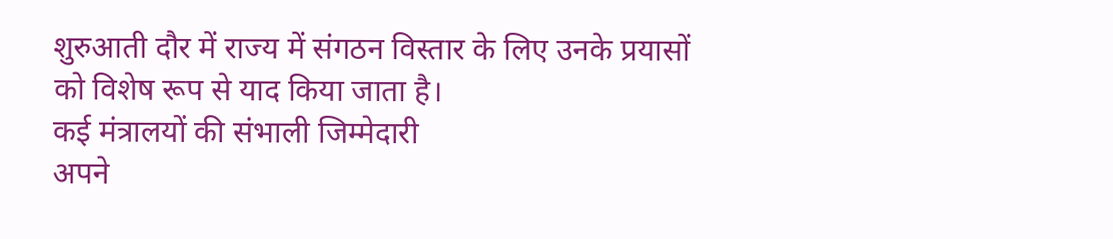शुरुआती दौर में राज्य में संगठन विस्तार के लिए उनके प्रयासों को विशेष रूप से याद किया जाता है।
कई मंत्रालयों की संभाली जिम्मेदारी
अपने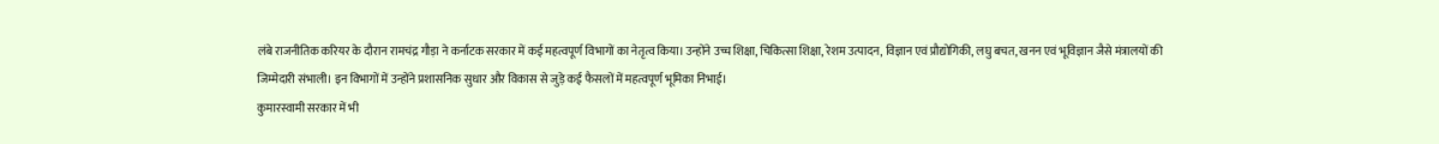लंबे राजनीतिक करियर के दौरान रामचंद्र गौड़ा ने कर्नाटक सरकार में कई महत्वपूर्ण विभागों का नेतृत्व किया। उन्होंने उच्च शिक्षा, चिकित्सा शिक्षा, रेशम उत्पादन, विज्ञान एवं प्रौद्योगिकी, लघु बचत, खनन एवं भूविज्ञान जैसे मंत्रालयों की जिम्मेदारी संभाली। इन विभागों में उन्होंने प्रशासनिक सुधार और विकास से जुड़े कई फैसलों में महत्वपूर्ण भूमिका निभाई।
कुमारस्वामी सरकार में भी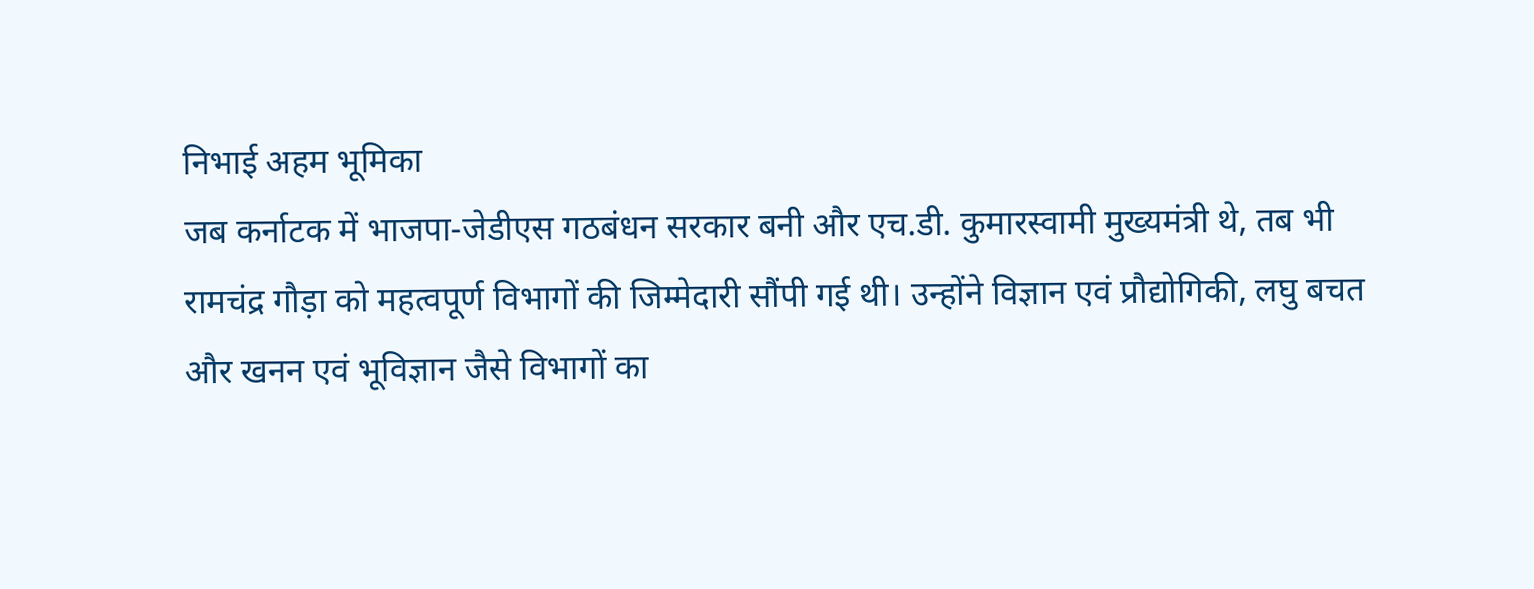निभाई अहम भूमिका
जब कर्नाटक में भाजपा-जेडीएस गठबंधन सरकार बनी और एच.डी. कुमारस्वामी मुख्यमंत्री थे, तब भी रामचंद्र गौड़ा को महत्वपूर्ण विभागों की जिम्मेदारी सौंपी गई थी। उन्होंने विज्ञान एवं प्रौद्योगिकी, लघु बचत और खनन एवं भूविज्ञान जैसे विभागों का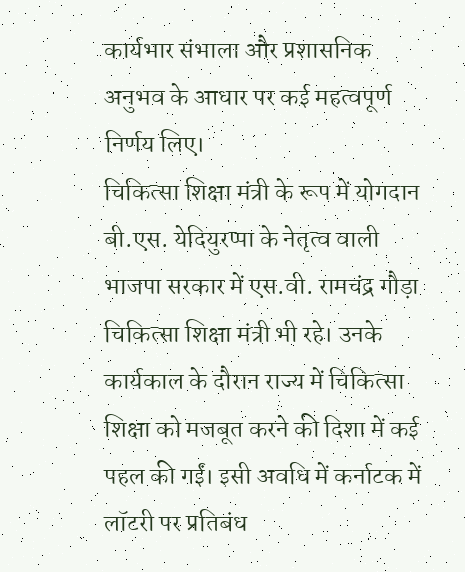कार्यभार संभाला और प्रशासनिक अनुभव के आधार पर कई महत्वपूर्ण निर्णय लिए।
चिकित्सा शिक्षा मंत्री के रूप में योगदान
बी.एस. येदियुरप्पा के नेतृत्व वाली भाजपा सरकार में एस.वी. रामचंद्र गौड़ा चिकित्सा शिक्षा मंत्री भी रहे। उनके कार्यकाल के दौरान राज्य में चिकित्सा शिक्षा को मजबूत करने की दिशा में कई पहल की गईं। इसी अवधि में कर्नाटक में लॉटरी पर प्रतिबंध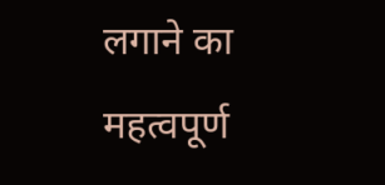लगाने का महत्वपूर्ण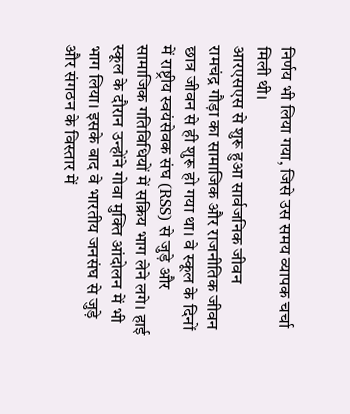निर्णय भी लिया गया, जिसे उस समय व्यापक चर्चा मिली थी।
आरएसएस से शुरू हुआ सार्वजनिक जीवन
रामचंद्र गौड़ा का सामाजिक और राजनीतिक जीवन छात्र जीवन से ही शुरू हो गया था। वे स्कूल के दिनों में राष्ट्रीय स्वयंसेवक संघ (RSS) से जुड़े और सामाजिक गतिविधियों में सक्रिय भाग लेने लगे। हाई स्कूल के दौरान उन्होंने गोवा मुक्ति आंदोलन में भी भाग लिया। इसके बाद वे भारतीय जनसंघ से जुड़े और संगठन के विस्तार में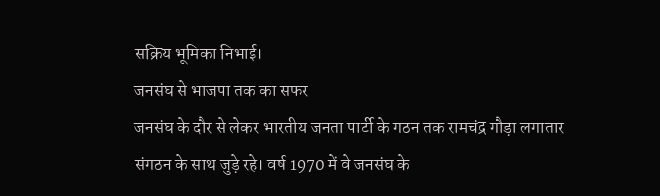सक्रिय भूमिका निभाई।
जनसंघ से भाजपा तक का सफर
जनसंघ के दौर से लेकर भारतीय जनता पार्टी के गठन तक रामचंद्र गौड़ा लगातार संगठन के साथ जुड़े रहे। वर्ष 1970 में वे जनसंघ के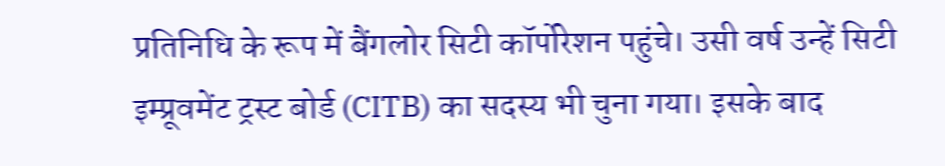प्रतिनिधि के रूप में बैंगलोर सिटी कॉर्पोरेशन पहुंचे। उसी वर्ष उन्हें सिटी इम्प्रूवमेंट ट्रस्ट बोर्ड (CITB) का सदस्य भी चुना गया। इसके बाद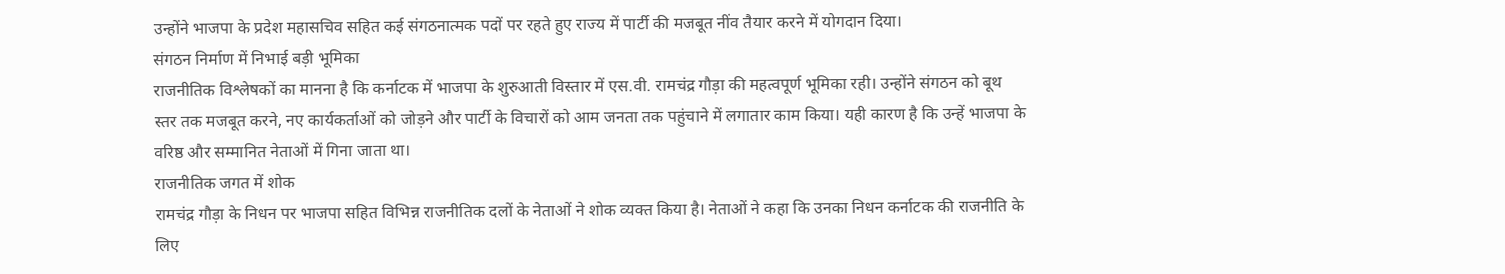उन्होंने भाजपा के प्रदेश महासचिव सहित कई संगठनात्मक पदों पर रहते हुए राज्य में पार्टी की मजबूत नींव तैयार करने में योगदान दिया।
संगठन निर्माण में निभाई बड़ी भूमिका
राजनीतिक विश्लेषकों का मानना है कि कर्नाटक में भाजपा के शुरुआती विस्तार में एस.वी. रामचंद्र गौड़ा की महत्वपूर्ण भूमिका रही। उन्होंने संगठन को बूथ स्तर तक मजबूत करने, नए कार्यकर्ताओं को जोड़ने और पार्टी के विचारों को आम जनता तक पहुंचाने में लगातार काम किया। यही कारण है कि उन्हें भाजपा के वरिष्ठ और सम्मानित नेताओं में गिना जाता था।
राजनीतिक जगत में शोक
रामचंद्र गौड़ा के निधन पर भाजपा सहित विभिन्न राजनीतिक दलों के नेताओं ने शोक व्यक्त किया है। नेताओं ने कहा कि उनका निधन कर्नाटक की राजनीति के लिए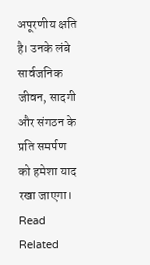अपूरणीय क्षति है। उनके लंबे सार्वजनिक जीवन, सादगी और संगठन के प्रति समर्पण को हमेशा याद रखा जाएगा।
Read Related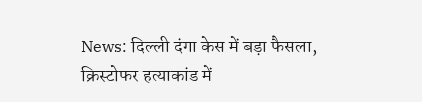News: दिल्ली दंगा केस में बड़ा फैसला, क्रिस्टोफर हत्याकांड में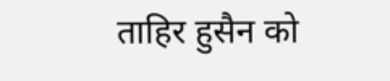ताहिर हुसैन को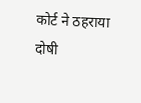कोर्ट ने ठहराया दोषी